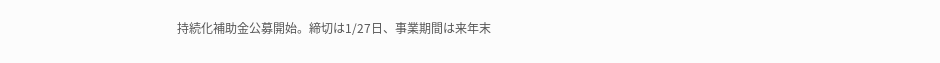持続化補助金公募開始。締切は1/27日、事業期間は来年末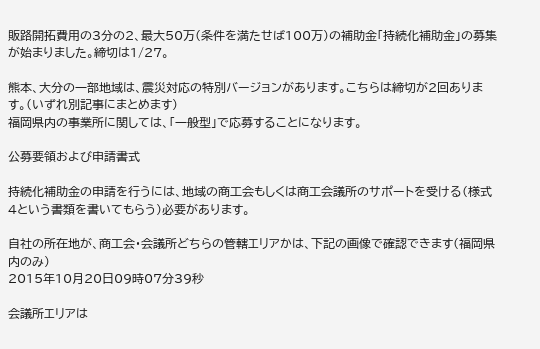販路開拓費用の3分の2、最大50万(条件を満たせば100万)の補助金「持続化補助金」の募集が始まりました。締切は1/27。

熊本、大分の一部地域は、震災対応の特別バージョンがあります。こちらは締切が2回あります。(いずれ別記事にまとめます)
福岡県内の事業所に関しては、「一般型」で応募することになります。

公募要領および申請書式

持続化補助金の申請を行うには、地域の商工会もしくは商工会議所のサポートを受ける(様式4という書類を書いてもらう)必要があります。

自社の所在地が、商工会・会議所どちらの管轄エリアかは、下記の画像で確認できます(福岡県内のみ)
2015年10月20日09時07分39秒

会議所エリアは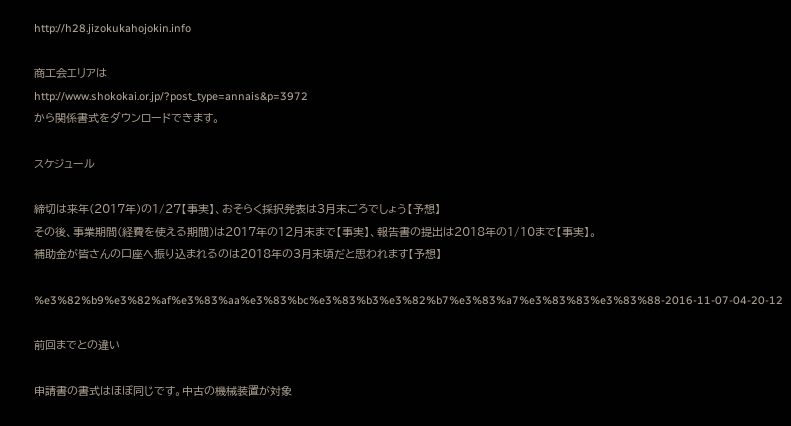http://h28.jizokukahojokin.info

商工会エリアは
http://www.shokokai.or.jp/?post_type=annais&p=3972
から関係書式をダウンロードできます。

スケジュール

締切は来年(2017年)の1/27【事実】、おそらく採択発表は3月末ごろでしょう【予想】
その後、事業期間(経費を使える期間)は2017年の12月末まで【事実】、報告書の提出は2018年の1/10まで【事実】。
補助金が皆さんの口座へ振り込まれるのは2018年の3月末頃だと思われます【予想】

%e3%82%b9%e3%82%af%e3%83%aa%e3%83%bc%e3%83%b3%e3%82%b7%e3%83%a7%e3%83%83%e3%83%88-2016-11-07-04-20-12

前回までとの違い

申請書の書式はほぼ同じです。中古の機械装置が対象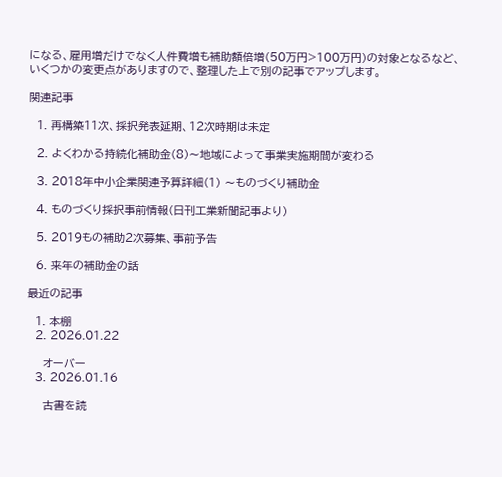になる、雇用増だけでなく人件費増も補助額倍増(50万円>100万円)の対象となるなど、いくつかの変更点がありますので、整理した上で別の記事でアップします。

関連記事

  1. 再構築11次、採択発表延期、12次時期は未定

  2. よくわかる持続化補助金(8)〜地域によって事業実施期間が変わる

  3. 2018年中小企業関連予算詳細(1) 〜ものづくり補助金

  4. ものづくり採択事前情報(日刊工業新聞記事より)

  5. 2019もの補助2次募集、事前予告

  6. 来年の補助金の話

最近の記事

  1. 本棚
  2. 2026.01.22

    オーバー
  3. 2026.01.16

    古書を読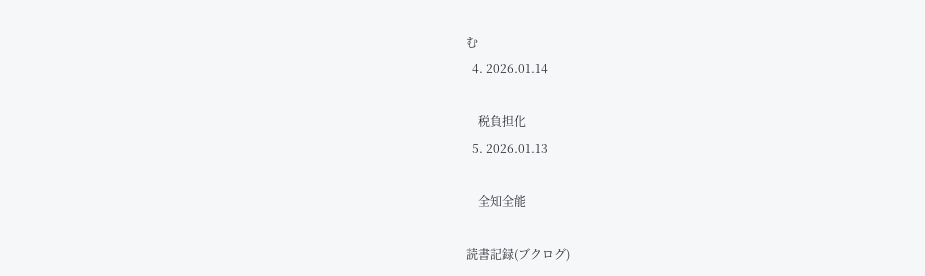む
  4. 2026.01.14

    税負担化
  5. 2026.01.13

    全知全能

読書記録(ブクログ)